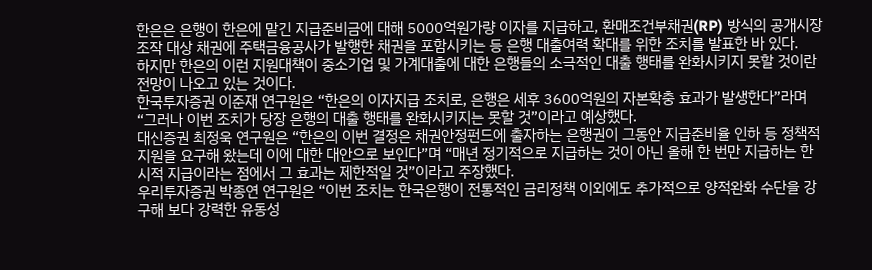한은은 은행이 한은에 맡긴 지급준비금에 대해 5000억원가량 이자를 지급하고, 환매조건부채권(RP) 방식의 공개시장조작 대상 채권에 주택금융공사가 발행한 채권을 포함시키는 등 은행 대출여력 확대를 위한 조치를 발표한 바 있다.
하지만 한은의 이런 지원대책이 중소기업 및 가계대출에 대한 은행들의 소극적인 대출 행태를 완화시키지 못할 것이란 전망이 나오고 있는 것이다.
한국투자증권 이준재 연구원은 “한은의 이자지급 조치로, 은행은 세후 3600억원의 자본확충 효과가 발생한다”라며 “그러나 이번 조치가 당장 은행의 대출 행태를 완화시키지는 못할 것”이라고 예상했다.
대신증권 최정욱 연구원은 “한은의 이번 결정은 채권안정펀드에 출자하는 은행권이 그동안 지급준비율 인하 등 정책적 지원을 요구해 왔는데 이에 대한 대안으로 보인다”며 “매년 정기적으로 지급하는 것이 아닌 올해 한 번만 지급하는 한시적 지급이라는 점에서 그 효과는 제한적일 것”이라고 주장했다.
우리투자증권 박종연 연구원은 “이번 조치는 한국은행이 전통적인 금리정책 이외에도 추가적으로 양적완화 수단을 강구해 보다 강력한 유동성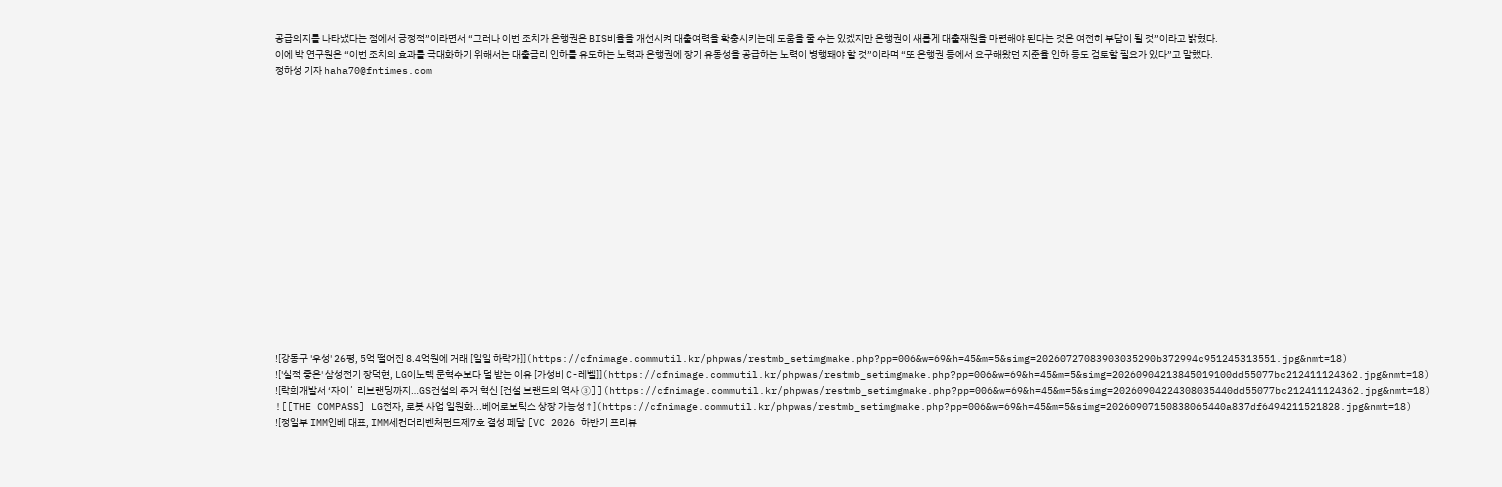공급의지를 나타냈다는 점에서 긍정적”이라면서 “그러나 이번 조치가 은행권은 BIS비율을 개선시켜 대출여력을 확충시키는데 도움을 줄 수는 있겠지만 은행권이 새롭게 대출재원을 마련해야 된다는 것은 여전히 부담이 될 것”이라고 밝혔다.
이에 박 연구원은 “이번 조치의 효과를 극대화하기 위해서는 대출금리 인하를 유도하는 노력과 은행권에 장기 유동성을 공급하는 노력이 병행돼야 할 것”이라며 “또 은행권 등에서 요구해왔던 지준율 인하 등도 검토할 필요가 있다”고 말했다.
정하성 기자 haha70@fntimes.com

















![강동구 '우성' 26평, 5억 떨어진 8.4억원에 거래 [일일 하락가]](https://cfnimage.commutil.kr/phpwas/restmb_setimgmake.php?pp=006&w=69&h=45&m=5&simg=20260727083903035290b372994c951245313551.jpg&nmt=18)
!['실적 좋은' 삼성전기 장덕현, LG이노텍 문혁수보다 덜 받는 이유 [가성비 C-레벨]](https://cfnimage.commutil.kr/phpwas/restmb_setimgmake.php?pp=006&w=69&h=45&m=5&simg=20260904213845019100dd55077bc212411124362.jpg&nmt=18)
![락희개발서 ‘자이ʼ 리브랜딩까지…GS건설의 주거 혁신 [건설 브랜드의 역사 ③]](https://cfnimage.commutil.kr/phpwas/restmb_setimgmake.php?pp=006&w=69&h=45&m=5&simg=20260904224308035440dd55077bc212411124362.jpg&nmt=18)
![[THE COMPASS] LG전자, 로봇 사업 일원화...베어로보틱스 상장 가능성↑](https://cfnimage.commutil.kr/phpwas/restmb_setimgmake.php?pp=006&w=69&h=45&m=5&simg=20260907150838065440a837df6494211521828.jpg&nmt=18)
![정일부 IMM인베 대표, IMM세컨더리벤처펀드제7호 결성 페달 [VC 2026 하반기 프리뷰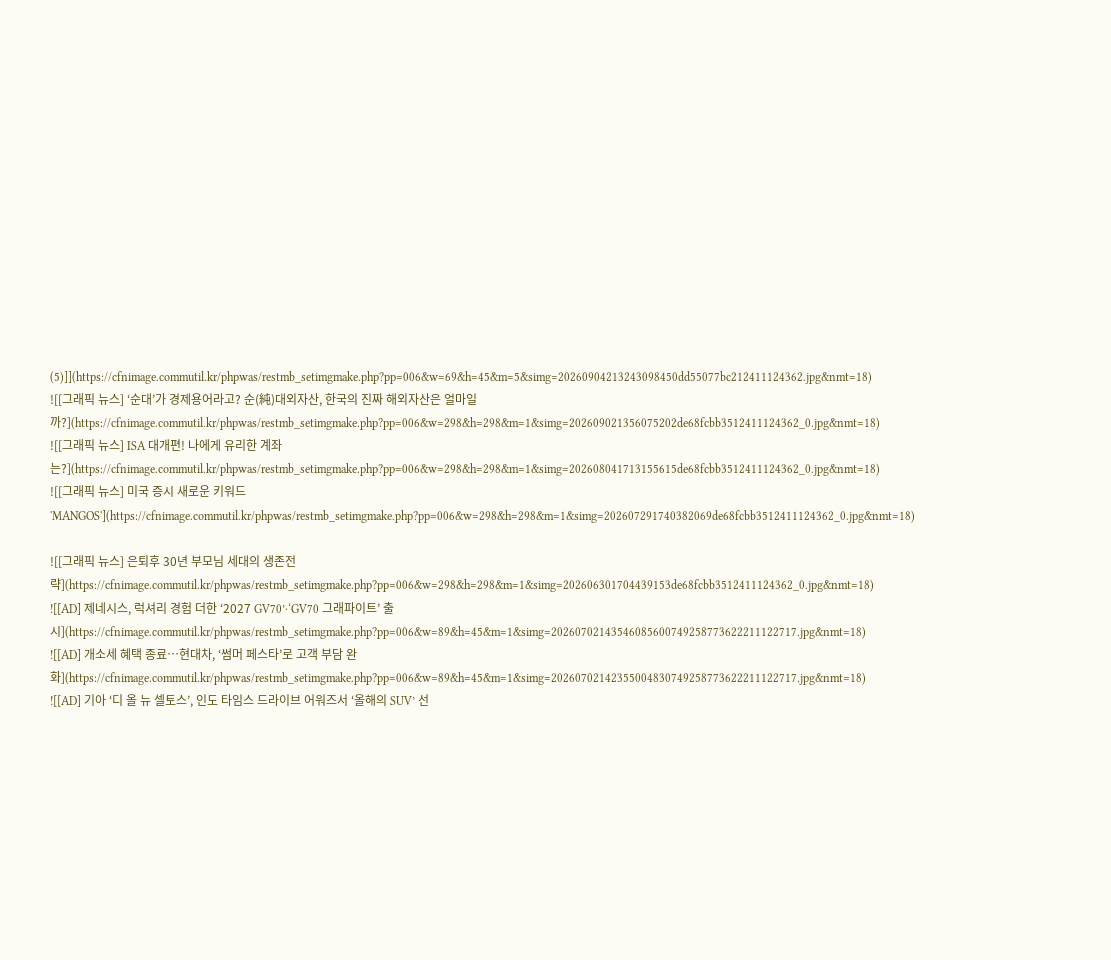(5)]](https://cfnimage.commutil.kr/phpwas/restmb_setimgmake.php?pp=006&w=69&h=45&m=5&simg=20260904213243098450dd55077bc212411124362.jpg&nmt=18)
![[그래픽 뉴스] ‘순대’가 경제용어라고? 순(純)대외자산, 한국의 진짜 해외자산은 얼마일까?](https://cfnimage.commutil.kr/phpwas/restmb_setimgmake.php?pp=006&w=298&h=298&m=1&simg=202609021356075202de68fcbb3512411124362_0.jpg&nmt=18)
![[그래픽 뉴스] ISA 대개편! 나에게 유리한 계좌는?](https://cfnimage.commutil.kr/phpwas/restmb_setimgmake.php?pp=006&w=298&h=298&m=1&simg=202608041713155615de68fcbb3512411124362_0.jpg&nmt=18)
![[그래픽 뉴스] 미국 증시 새로운 키워드 'MANGOS'](https://cfnimage.commutil.kr/phpwas/restmb_setimgmake.php?pp=006&w=298&h=298&m=1&simg=202607291740382069de68fcbb3512411124362_0.jpg&nmt=18)

![[그래픽 뉴스] 은퇴후 30년 부모님 세대의 생존전략](https://cfnimage.commutil.kr/phpwas/restmb_setimgmake.php?pp=006&w=298&h=298&m=1&simg=202606301704439153de68fcbb3512411124362_0.jpg&nmt=18)
![[AD] 제네시스, 럭셔리 경험 더한 ‘2027 GV70’‧‘GV70 그래파이트’ 출시](https://cfnimage.commutil.kr/phpwas/restmb_setimgmake.php?pp=006&w=89&h=45&m=1&simg=20260702143546085600749258773622211122717.jpg&nmt=18)
![[AD] 개소세 혜택 종료…현대차, ‘썸머 페스타’로 고객 부담 완화](https://cfnimage.commutil.kr/phpwas/restmb_setimgmake.php?pp=006&w=89&h=45&m=1&simg=20260702142355004830749258773622211122717.jpg&nmt=18)
![[AD] 기아 ‘디 올 뉴 셀토스’, 인도 타임스 드라이브 어워즈서 ‘올해의 SUV’ 선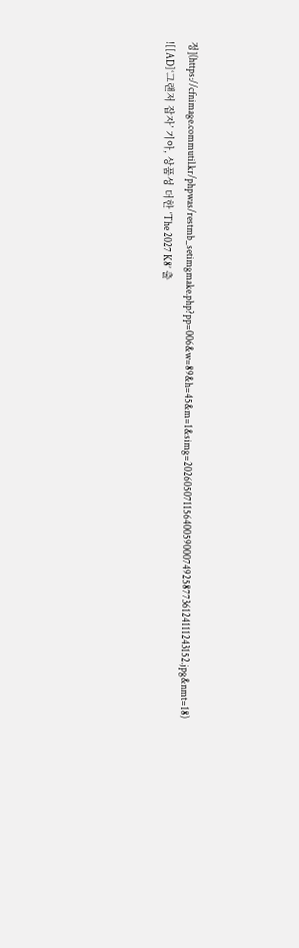정](https://cfnimage.commutil.kr/phpwas/restmb_setimgmake.php?pp=006&w=89&h=45&m=1&simg=202605071156400590007492587736124111243152.jpg&nmt=18)
![[AD]‘그랜저 잡자’ 기아, 상품성 더한 ‘The 2027 K8’ 출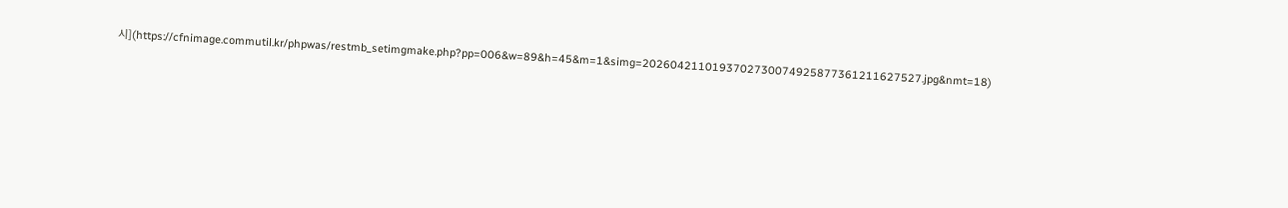시](https://cfnimage.commutil.kr/phpwas/restmb_setimgmake.php?pp=006&w=89&h=45&m=1&simg=2026042110193702730074925877361211627527.jpg&nmt=18)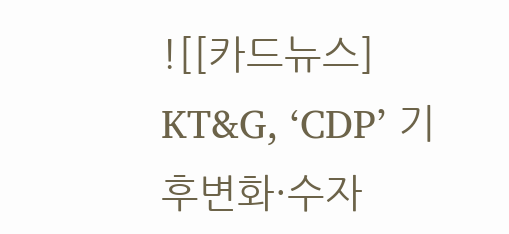![[카드뉴스] KT&G, ‘CDP’ 기후변화·수자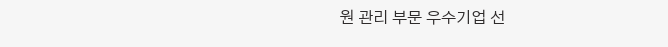원 관리 부문 우수기업 선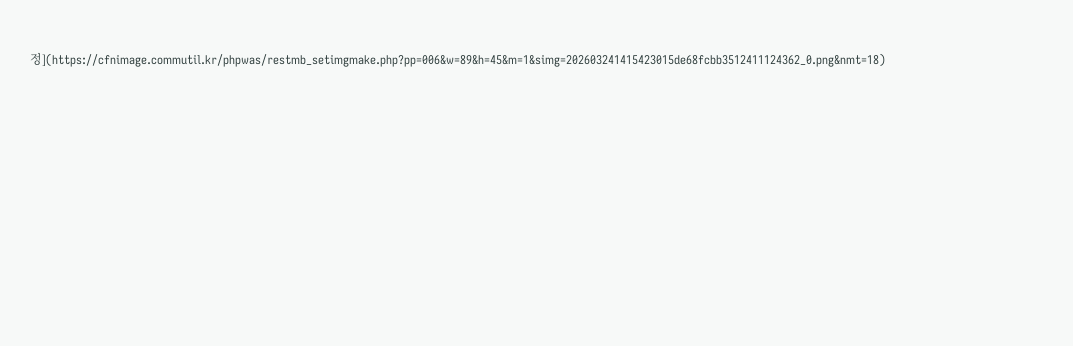정](https://cfnimage.commutil.kr/phpwas/restmb_setimgmake.php?pp=006&w=89&h=45&m=1&simg=202603241415423015de68fcbb3512411124362_0.png&nmt=18)